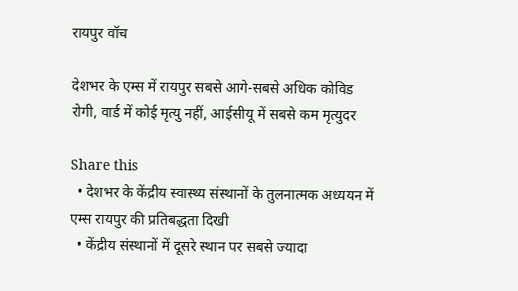रायपुर वॉच

देशभर के एम्स में रायपुर सबसे आगे-सबसे अधिक कोविड रोगी, वार्ड में कोई मृत्यु नहीं, आईसीयू में सबसे कम मृत्युदर

Share this
  • देशभर के केंद्रीय स्वास्थ्य संस्थानों के तुलनात्मक अध्ययन में एम्स रायपुर की प्रतिबद्धता दिखी
  • केंद्रीय संस्थानों में दूसरे स्थान पर सबसे ज्यादा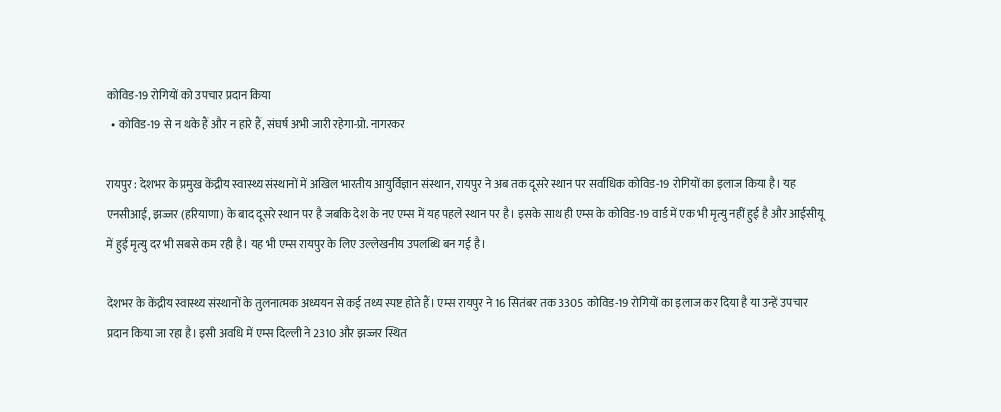कोविड-19 रोगियों को उपचार प्रदान किया
  • कोविड-19 से न थके हैं और न हारे हैं, संघर्ष अभी जारी रहेगा-प्रो. नागरकर

रायपुर : देशभर के प्रमुख केंद्रीय स्वास्थ्य संस्थानों में अखिल भारतीय आयुर्विज्ञान संस्थान, रायपुर ने अब तक दूसरे स्थान पर सर्वाधिक कोविड-19 रोगियों का इलाज किया है। यह एनसीआई, झज्जर (हरियाणा) के बाद दूसरे स्थान पर है जबकि देश के नए एम्स में यह पहले स्थान पर है। इसके साथ ही एम्स के कोविड-19 वार्ड में एक भी मृत्यु नहीं हुई है और आईसीयू में हुई मृत्यु दर भी सबसे कम रही है। यह भी एम्स रायपुर के लिए उल्लेखनीय उपलब्धि बन गई है।

देशभर के केंद्रीय स्वास्थ्य संस्थानों के तुलनात्मक अध्ययन से कई तथ्य स्पष्ट होते हैं। एम्स रायपुर ने 16 सितंबर तक 3305 कोविड-19 रोगियों का इलाज कर दिया है या उन्हें उपचार प्रदान किया जा रहा है। इसी अवधि में एम्स दिल्ली ने 2310 और झज्जर स्थित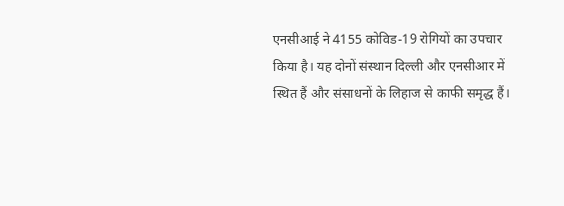एनसीआई ने 4155 कोविड-19 रोगियों का उपचार किया है। यह दोनों संस्थान दिल्ली और एनसीआर में स्थित हैं और संसाधनों के लिहाज से काफी समृद्ध हैं।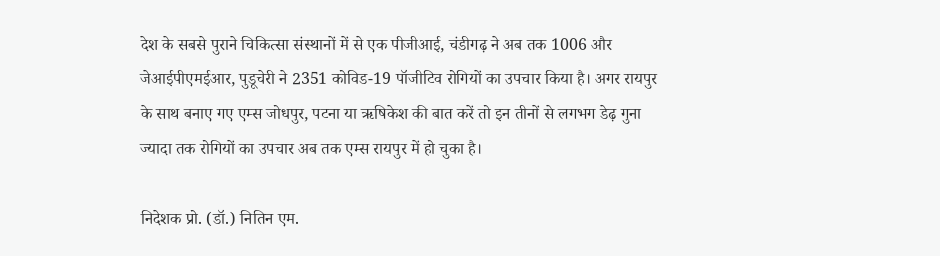देश के सबसे पुराने चिकित्सा संस्थानों में से एक पीजीआई, चंडीगढ़ ने अब तक 1006 और जेआईपीएमईआर, पुडूचेरी ने 2351 कोविड-19 पॉजीटिव रोगियों का उपचार किया है। अगर रायपुर के साथ बनाए गए एम्स जोधपुर, पटना या ऋषिकेश की बात करें तो इन तीनों से लगभग डेढ़ गुना ज्यादा तक रोगियों का उपचार अब तक एम्स रायपुर में हो चुका है।

निदेशक प्रो. (डॉ.) नितिन एम.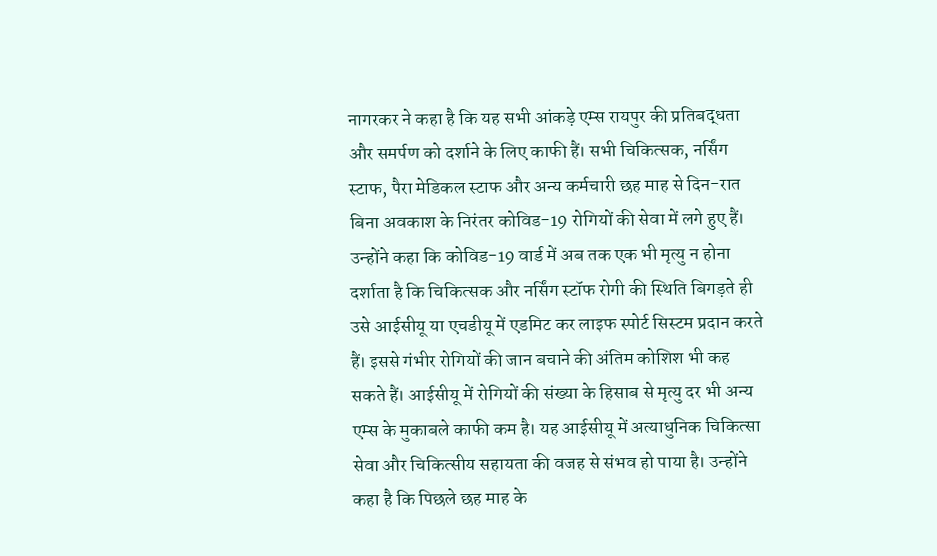नागरकर ने कहा है कि यह सभी आंकड़े एम्स रायपुर की प्रतिबद्धता और समर्पण को दर्शाने के लिए काफी हैं। सभी चिकित्सक, नर्सिंग स्टाफ, पैरा मेडिकल स्टाफ और अन्य कर्मचारी छह माह से दिन-रात बिना अवकाश के निरंतर कोविड-19 रोगियों की सेवा में लगे हुए हैं। उन्होंने कहा कि कोविड-19 वार्ड में अब तक एक भी मृत्यु न होना दर्शाता है कि चिकित्सक और नर्सिंग स्टॉफ रोगी की स्थिति बिगड़ते ही उसे आईसीयू या एचडीयू में एडमिट कर लाइफ स्पोर्ट सिस्टम प्रदान करते हैं। इससे गंभीर रोगियों की जान बचाने की अंतिम कोशिश भी कह सकते हैं। आईसीयू में रोगियों की संख्या के हिसाब से मृत्यु दर भी अन्य एम्स के मुकाबले काफी कम है। यह आईसीयू में अत्याधुनिक चिकित्सा सेवा और चिकित्सीय सहायता की वजह से संभव हो पाया है। उन्होंने कहा है कि पिछले छह माह के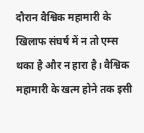दौरान वैश्विक महामारी के खिलाफ संघर्ष में न तो एम्स थका है और न हारा है। वैश्विक महामारी के खत्म होने तक इसी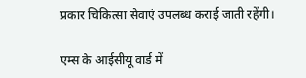प्रकार चिकित्सा सेवाएं उपलब्ध कराई जाती रहेंगी।

एम्स के आईसीयू वार्ड में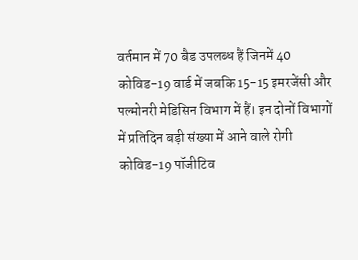वर्तमान में 70 बैड उपलब्ध हैं जिनमें 40 कोविड-19 वार्ड में जबकि 15-15 इमरजेंसी और पल्मोनरी मेडिसिन विभाग में हैं। इन दोनों विभागों में प्रतिदिन बड़ी संख्या में आने वाले रोगी कोविड-19 पॉजीटिव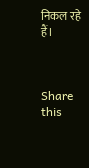निकल रहे हैं।



Share this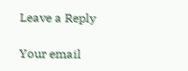Leave a Reply

Your email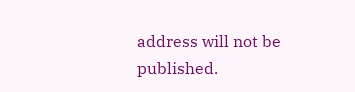address will not be published.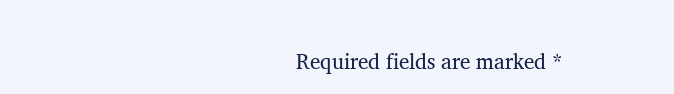Required fields are marked *